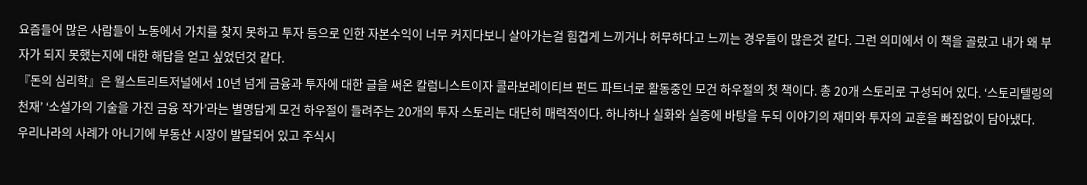요즘들어 많은 사람들이 노동에서 가치를 찾지 못하고 투자 등으로 인한 자본수익이 너무 커지다보니 살아가는걸 힘겹게 느끼거나 허무하다고 느끼는 경우들이 많은것 같다. 그런 의미에서 이 책을 골랐고 내가 왜 부자가 되지 못했는지에 대한 해답을 얻고 싶었던것 같다.
『돈의 심리학』은 월스트리트저널에서 10년 넘게 금융과 투자에 대한 글을 써온 칼럼니스트이자 콜라보레이티브 펀드 파트너로 활동중인 모건 하우절의 첫 책이다. 총 20개 스토리로 구성되어 있다. ‘스토리텔링의 천재’ ‘소설가의 기술을 가진 금융 작가’라는 별명답게 모건 하우절이 들려주는 20개의 투자 스토리는 대단히 매력적이다. 하나하나 실화와 실증에 바탕을 두되 이야기의 재미와 투자의 교훈을 빠짐없이 담아냈다.
우리나라의 사례가 아니기에 부동산 시장이 발달되어 있고 주식시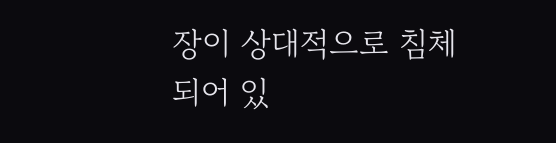장이 상대적으로 침체되어 있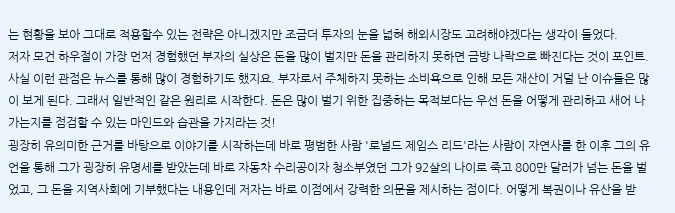는 현황을 보아 그대로 적용할수 있는 전략은 아니겠지만 조금더 투자의 눈을 넓혀 해외시장도 고려해야겠다는 생각이 들었다.
저자 모건 하우절이 가장 먼저 경험했던 부자의 실상은 돈을 많이 벌지만 돈을 관리하지 못하면 금방 나락으로 빠진다는 것이 포인트.
사실 이런 관점은 뉴스를 통해 많이 경험하기도 했지요. 부자로서 주체하지 못하는 소비욕으로 인해 모든 재산이 거덜 난 이슈들은 많이 보게 된다. 그래서 일반적인 같은 원리로 시작한다. 돈은 많이 벌기 위한 집중하는 목적보다는 우선 돈을 어떻게 관리하고 새어 나가는지를 점검할 수 있는 마인드와 습관을 가지라는 것!
굉장히 유의미한 근거를 바탕으로 이야기를 시작하는데 바로 평범한 사람 '로널드 제임스 리드'라는 사람이 자연사를 한 이후 그의 유언을 통해 그가 굉장히 유명세를 받았는데 바로 자동차 수리공이자 청소부였던 그가 92살의 나이로 죽고 800만 달러가 넘는 돈을 벌었고, 그 돈을 지역사회에 기부했다는 내용인데 저자는 바로 이점에서 강력한 의문을 제시하는 점이다. 어떻게 복권이나 유산을 받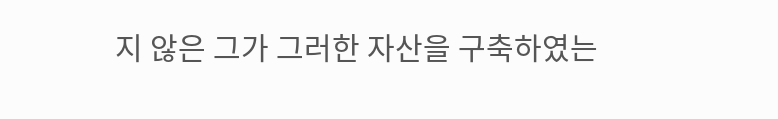지 않은 그가 그러한 자산을 구축하였는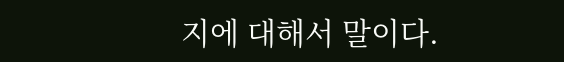지에 대해서 말이다.